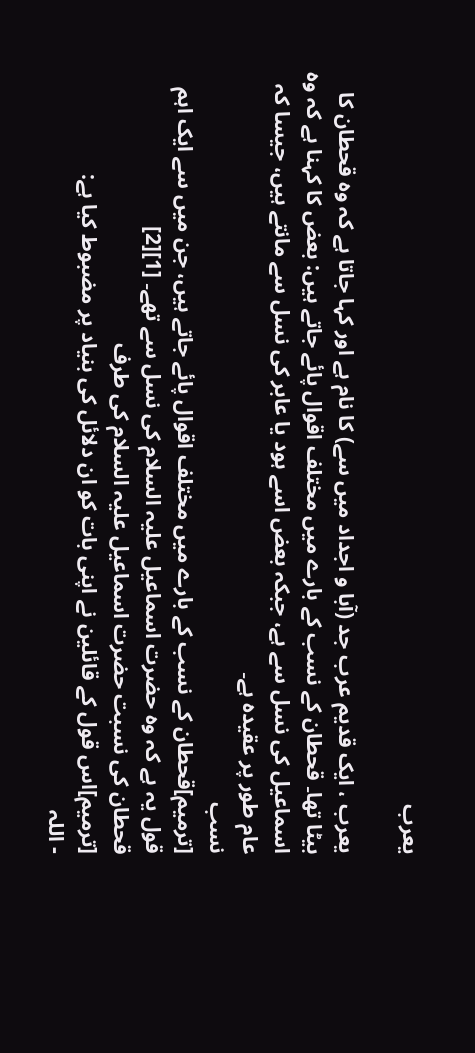یعرب

یعرب ، ایک قدیم عرب جد (آبا و اجداد میں سے) کا نام ہے اور کہا جاتا ہے کہ وہ قحطان کا بیٹا تھا۔ قحطان کے نسب کے بارے میں مختلف اقوال پائے جاتے ہیں: بعض کا کہنا ہے کہ وہ اسماعیل کی نسل سے ہے، جبکہ بعض اسے ہود یا عابر کی نسل سے مانتے ہیں، جیسا کہ عام طور پر عقیدہ ہے۔
نسب
[ترمیم]قحطان کے نسب کے بارے میں مختلف اقوال پائے جاتے ہیں، جن میں سے ایک اہم قول یہ ہے کہ وہ حضرت اسماعیل علیہ السلام کی نسل سے تھے۔ [1][2]
قحطان کی نسبت حضرت اسماعیل علیہ السلام کی طرف
[ترمیم]اس قول کے قائلین نے اپنی بات کو ان دلائل کی بنیاد پر مضبوط کیا ہے:
- اللہ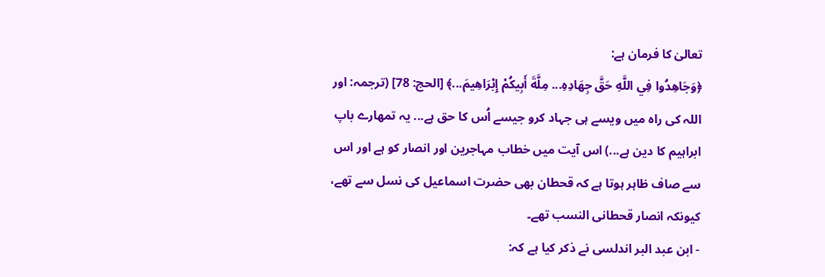تعالیٰ کا فرمان ہے:
﴿وَجَاهِدُوا فِي اللَّهِ حَقَّ جِهَادِهِ... مِلَّةَ أَبِيكُمْ إِبْرَاهِيمَ...﴾ [الحج: 78] (ترجمہ: اور اللہ کی راہ میں ویسے ہی جہاد کرو جیسے اُس کا حق ہے... یہ تمھارے باپ ابراہیم کا دین ہے...) اس آیت میں خطاب مہاجرین اور انصار کو ہے اور اس سے صاف ظاہر ہوتا ہے کہ قحطان بھی حضرت اسماعیل کی نسل سے تھے، کیونکہ انصار قحطانی النسب تھے۔
- ابن عبد البر اندلسی نے ذکر کیا ہے کہ: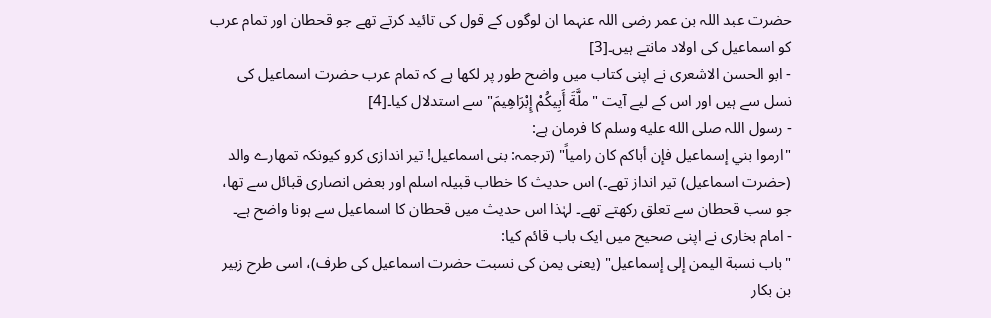حضرت عبد اللہ بن عمر رضی اللہ عنہما ان لوگوں کے قول کی تائید کرتے تھے جو قحطان اور تمام عرب کو اسماعیل کی اولاد مانتے ہیں۔[3]
- ابو الحسن الاشعری نے اپنی کتاب میں واضح طور پر لکھا ہے کہ تمام عرب حضرت اسماعیل کی نسل سے ہیں اور اس کے لیے آیت "ملَّةَ أَبِيكُمْ إِبْرَاهِيمَ" سے استدلال کیا۔[4]
- رسول اللہ صلى الله عليه وسلم کا فرمان ہے:
"ارموا بني إسماعيل فإن أباكم كان رامياً" (ترجمہ: بنی اسماعیل! تیر اندازی کرو کیونکہ تمھارے والد (حضرت اسماعیل) تیر انداز تھے۔) اس حدیث کا خطاب قبیلہ اسلم اور بعض انصاری قبائل سے تھا، جو سب قحطان سے تعلق رکھتے تھے۔ لہٰذا اس حدیث میں قحطان کا اسماعیل سے ہونا واضح ہے۔
- امام بخاری نے اپنی صحیح میں ایک باب قائم کیا:
"باب نسبة اليمن إلى إسماعيل" (یعنی یمن کی نسبت حضرت اسماعیل کی طرف)، اسی طرح زبیر بن بکار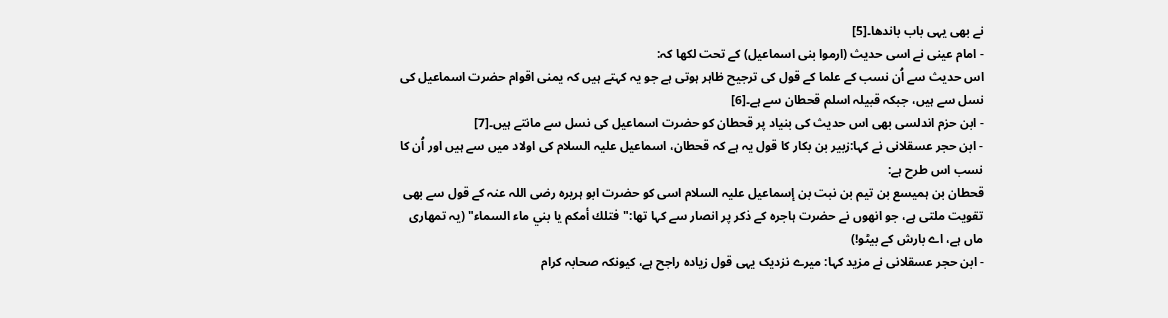نے بھی یہی باب باندھا۔[5]
- امام عینی نے اسی حدیث (ارموا بنی اسماعیل) کے تحت لکھا کہ:
اس حدیث سے اُن نسب کے علما کے قول کی ترجیح ظاہر ہوتی ہے جو یہ کہتے ہیں کہ یمنی اقوام حضرت اسماعیل کی نسل سے ہیں، جبکہ قبیلہ اسلم قحطان سے ہے۔[6]
- ابن حزم اندلسی بھی اس حدیث کی بنیاد پر قحطان کو حضرت اسماعیل کی نسل سے مانتے ہیں۔[7]
- ابن حجر عسقلانی نے کہا:زبیر بن بکار کا قول یہ ہے کہ قحطان، اسماعیل علیہ السلام کی اولاد میں سے ہیں اور اُن کا نسب اس طرح ہے:
قحطان بن ہميسع بن تيم بن نبت بن إسماعيل علیہ السلام اسی کو حضرت ابو ہریرہ رضی اللہ عنہ کے قول سے بھی تقویت ملتی ہے، جو انھوں نے حضرت ہاجرہ کے ذکر پر انصار سے کہا تھا:"فتلك أمكم يا بني ماء السماء" (یہ تمھاری ماں ہے، اے بارش کے بیٹو!)
- ابن حجر عسقلانی نے مزید کہا: میرے نزدیک یہی قول زیادہ راجح ہے، کیونکہ صحابہ کرام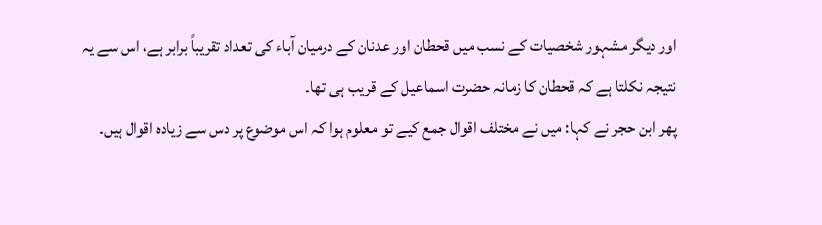اور دیگر مشہور شخصیات کے نسب میں قحطان اور عدنان کے درمیان آباء کی تعداد تقریباً برابر ہے، اس سے یہ نتیجہ نکلتا ہے کہ قحطان کا زمانہ حضرت اسماعیل کے قریب ہی تھا۔
پھر ابن حجر نے کہا: میں نے مختلف اقوال جمع کیے تو معلوم ہوا کہ اس موضوع پر دس سے زیادہ اقوال ہیں۔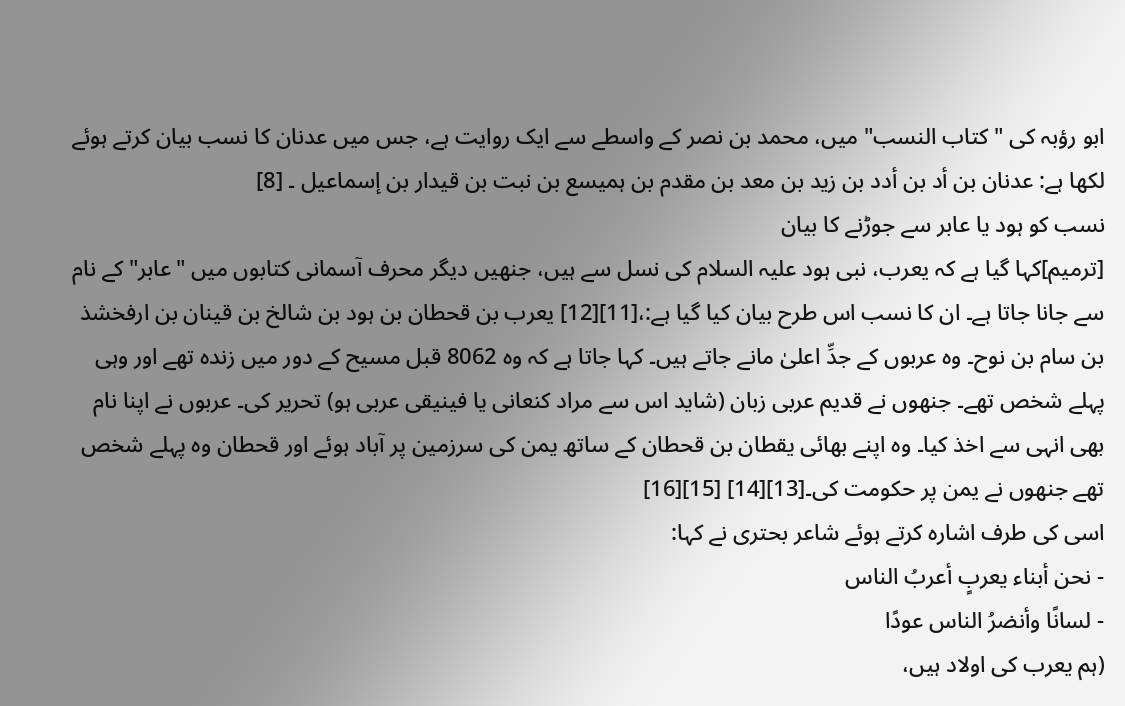ابو رؤبہ کی "کتاب النسب" میں، محمد بن نصر کے واسطے سے ایک روایت ہے، جس میں عدنان کا نسب بیان کرتے ہوئے لکھا ہے: عدنان بن أد بن أدد بن زيد بن معد بن مقدم بن ہميسع بن نبت بن قيدار بن إسماعيل ۔ [8]
نسب کو ہود یا عابر سے جوڑنے کا بیان
[ترمیم]کہا گیا ہے کہ یعرب، نبی ہود علیہ السلام کی نسل سے ہیں، جنھیں دیگر محرف آسمانی کتابوں میں "عابر" کے نام سے جانا جاتا ہے۔ ان کا نسب اس طرح بیان کیا گیا ہے:،[11][12] یعرب بن قحطان بن ہود بن شالخ بن قینان بن ارفخشذ بن سام بن نوح۔ وہ عربوں کے جدِّ اعلیٰ مانے جاتے ہیں۔ کہا جاتا ہے کہ وہ 8062 قبل مسیح کے دور میں زندہ تھے اور وہی پہلے شخص تھے۔ جنھوں نے قدیم عربی زبان (شاید اس سے مراد کنعانی یا فینیقی عربی ہو) تحریر کی۔ عربوں نے اپنا نام بھی انہی سے اخذ کیا۔ وہ اپنے بھائی یقطان بن قحطان کے ساتھ یمن کی سرزمین پر آباد ہوئے اور قحطان وہ پہلے شخص تھے جنھوں نے یمن پر حکومت کی۔[13][14] [15][16]
اسی کی طرف اشارہ کرتے ہوئے شاعر بحتری نے کہا:
- نحن أبناء يعربٍ أعربُ الناس
- لسانًا وأنضرُ الناس عودًا
(ہم یعرب کی اولاد ہیں،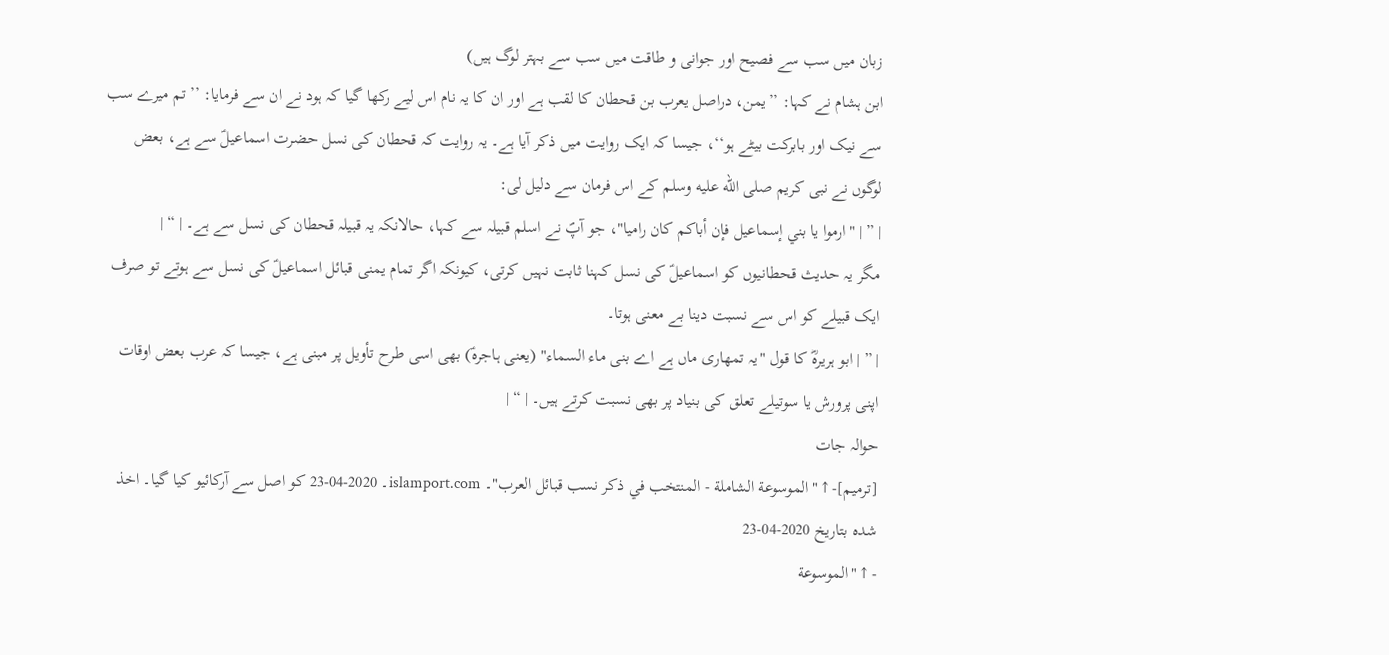زبان میں سب سے فصیح اور جوانی و طاقت میں سب سے بہتر لوگ ہیں)
ابن ہشام نے کہا: ’’یمن، دراصل یعرب بن قحطان کا لقب ہے اور ان کا یہ نام اس لیے رکھا گیا کہ ہود نے ان سے فرمایا: ’’تم میرے سب سے نیک اور بابرکت بیٹے ہو‘‘، جیسا کہ ایک روایت میں ذکر آیا ہے۔ یہ روایت کہ قحطان کی نسل حضرت اسماعیلؑ سے ہے، بعض لوگوں نے نبی کریم صلى الله عليه وسلم کے اس فرمان سے دلیل لی:
| ” | "ارموا يا بني إسماعيل فإن أباكم كان راميا"، جو آپؐ نے اسلم قبیلہ سے کہا، حالانکہ یہ قبیلہ قحطان کی نسل سے ہے۔ | “ |
مگر یہ حدیث قحطانیوں کو اسماعیلؑ کی نسل کہنا ثابت نہیں کرتی، کیونکہ اگر تمام یمنی قبائل اسماعیلؑ کی نسل سے ہوتے تو صرف ایک قبیلے کو اس سے نسبت دینا بے معنی ہوتا۔
| ” | ابو ہریرہؓ کا قول "یہ تمھاری ماں ہے اے بنی ماء السماء" (یعنی ہاجرہؑ) بھی اسی طرح تأویل پر مبنی ہے، جیسا کہ عرب بعض اوقات اپنی پرورش یا سوتیلے تعلق کی بنیاد پر بھی نسبت کرتے ہیں۔ | “ |
حوالہ جات
[ترمیم]- ↑ "الموسوعة الشاملة - المنتخب في ذكر نسب قبائل العرب"۔ islamport.com۔ 2020-04-23 کو اصل سے آرکائیو کیا گیا۔ اخذ شدہ بتاریخ 2020-04-23
- ↑ "الموسوعة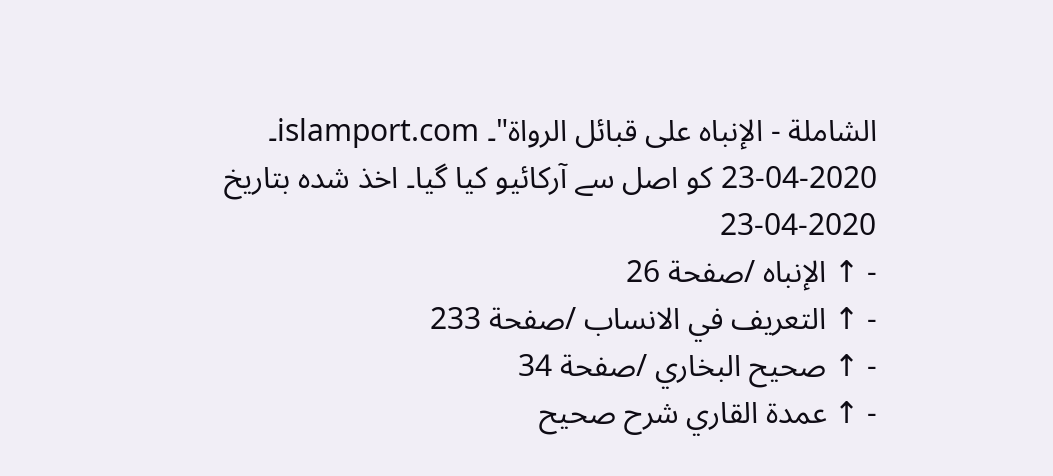الشاملة - الإنباه على قبائل الرواة"۔ islamport.com۔ 2020-04-23 کو اصل سے آرکائیو کیا گیا۔ اخذ شدہ بتاریخ 2020-04-23
- ↑ الإنباه /صفحة 26
- ↑ التعريف في الانساب /صفحة 233
- ↑ صحيح البخاري /صفحة 34
- ↑ عمدة القاري شرح صحيح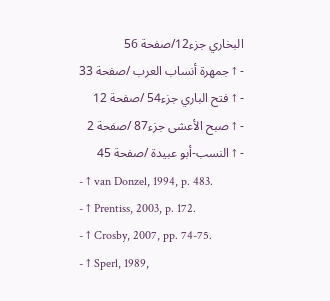البخاري جزء12/صفحة 56
- ↑ جمهرة أنساب العرب /صفحة 33
- ↑ فتح الباري جزء54 /صفحة 12
- ↑ صبح الأعشى جزء87 /صفحة 2
- ↑ النسب-أبو عبيدة /صفحة 45
- ↑ van Donzel, 1994, p. 483.
- ↑ Prentiss, 2003, p. 172.
- ↑ Crosby, 2007, pp. 74-75.
- ↑ Sperl, 1989,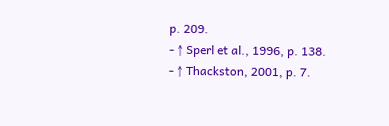p. 209.
- ↑ Sperl et al., 1996, p. 138.
- ↑ Thackston, 2001, p. 7.